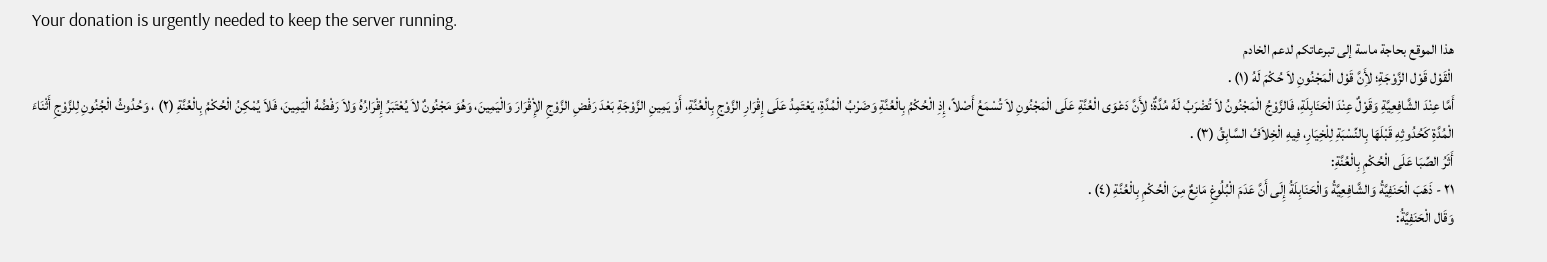Your donation is urgently needed to keep the server running.
هذا الموقع بحاجة ماسة إلى تبرعاتكم لدعم الخادم
الْقَوْل قَوْل الزَّوْجَةِ؛ لأَِنَّ قَوْل الْمَجْنُونِ لاَ حُكْمَ لَهُ (١) .
أَمَّا عِنْدَ الشَّافِعِيَّةِ وَقَوْلٌ عِنْدَ الْحَنَابِلَةِ، فَالزَّوْجُ الْمَجْنُونُ لاَ تُضْرَبُ لَهُ مُدَّةٌ؛ لأَِنَّ دَعْوَى الْعُنَّةِ عَلَى الْمَجْنُونِ لاَ تُسْمَعُ أَصْلاً، إِذِ الْحُكْمُ بِالْعُنَّةِ وَضَرْبُ الْمُدَّةِ، يَعْتَمِدُ عَلَى إِقْرَارِ الزَّوْجِ بِالْعُنَّةِ، أَوْ يَمِينِ الزَّوْجَةِ بَعْدَ رَفْضِ الزَّوْجِ الإِْقْرَارَ وَالْيَمِينَ، وَهُوَ مَجْنُونٌ لاَ يُعْتَبَرُ إِقْرَارُهُ وَلاَ رَفْضُهُ الْيَمِينَ، فَلاَ يُمْكِنُ الْحُكْمُ بِالْعُنَّةِ (٢) ، وَحُدُوثُ الْجُنُونِ لِلزَّوْجِ أَثْنَاءَ الْمُدَّةِ كَحُدُوثِهِ قَبْلَهَا بِالنِّسْبَةِ لِلْخِيَارِ، فِيهِ الْخِلاَفُ السَّابِقُ (٣) .
أَثَرُ الصِّبَا عَلَى الْحُكْمِ بِالْعُنَّةِ:
٢١ - ذَهَبَ الْحَنَفِيَّةُ وَالشَّافِعِيَّةُ وَالْحَنَابِلَةُ إِلَى أَنَّ عَدَمَ الْبُلُوغِ مَانِعٌ مِنَ الْحُكْمِ بِالْعُنَّةِ (٤) .
وَقَال الْحَنَفِيَّةُ: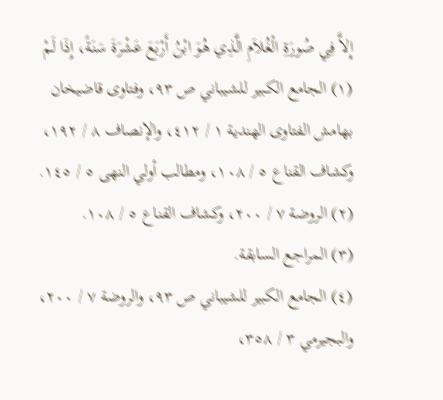إِلاَّ فِي صُورَةِ الْغُلاَمِ الَّذِي هُوَ ابْنُ أَرْبَعَ عَشْرَةَ سَنَةً، إِذَا لَمْ
(١) الجامع الكبير للشيباني ص ٩٣، وفتاوى قاضيخان بهامش الفتاوى الهندية ١ / ٤١٢، والإنصاف ٨ / ١٩٢، وكشاف القناع ٥ / ١٠٨، ومطالب أولي النهى ٥ / ١٤٥.
(٢) الروضة ٧ / ٢٠٠، وكشاف القناع ٥ / ١٠٨.
(٣) المراجع السابقة.
(٤) الجامع الكبير للشيباني ص ٩٣، والروضة ٧ / ٢٠٠، والبجيرمي ٣ / ٣٥٨،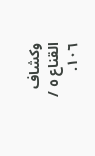وكشاف القناع ٥ / ١٠٦.